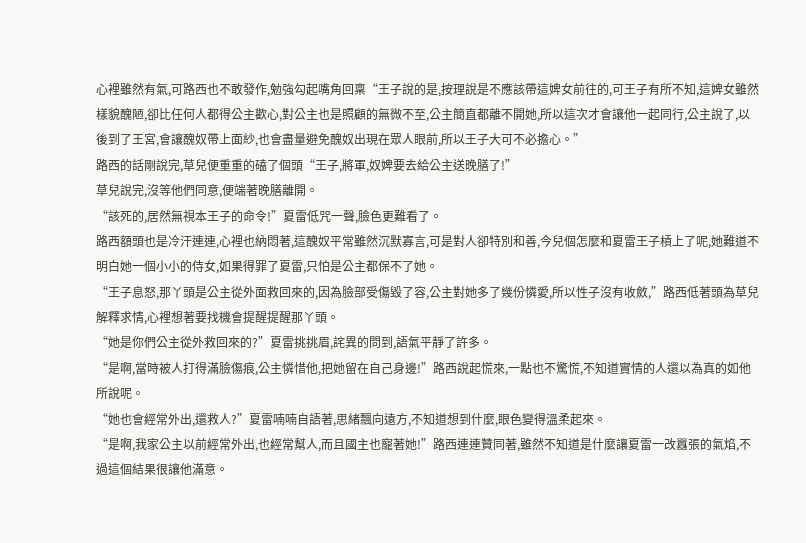心裡雖然有氣,可路西也不敢發作,勉強勾起嘴角回稟“王子說的是,按理說是不應該帶這婢女前往的,可王子有所不知,這婢女雖然樣貌醜陋,卻比任何人都得公主歡心,對公主也是照顧的無微不至,公主簡直都離不開她,所以這次才會讓他一起同行,公主說了,以後到了王宮,會讓醜奴帶上面紗,也會盡量避免醜奴出現在眾人眼前,所以王子大可不必擔心。”
路西的話剛說完,草兒便重重的磕了個頭“王子,將軍,奴婢要去給公主送晚膳了!”
草兒說完,沒等他們同意,便端著晚膳離開。
“該死的,居然無視本王子的命令!”夏雷低咒一聲,臉色更難看了。
路西額頭也是冷汗連連,心裡也納悶著,這醜奴平常雖然沉默寡言,可是對人卻特別和善,今兒個怎麼和夏雷王子槓上了呢,她難道不明白她一個小小的侍女,如果得罪了夏雷,只怕是公主都保不了她。
“王子息怒,那丫頭是公主從外面救回來的,因為臉部受傷毀了容,公主對她多了幾份憐愛,所以性子沒有收斂,”路西低著頭為草兒解釋求情,心裡想著要找機會提醒提醒那丫頭。
“她是你們公主從外救回來的?”夏雷挑挑眉,詫異的問到,語氣平靜了許多。
“是啊,當時被人打得滿臉傷痕,公主憐惜他,把她留在自己身邊!”路西說起慌來,一點也不驚慌,不知道實情的人還以為真的如他所說呢。
“她也會經常外出,還救人?”夏雷喃喃自語著,思緒飄向遠方,不知道想到什麼,眼色變得溫柔起來。
“是啊,我家公主以前經常外出,也經常幫人,而且國主也寵著她!”路西連連贊同著,雖然不知道是什麼讓夏雷一改囂張的氣焰,不過這個結果很讓他滿意。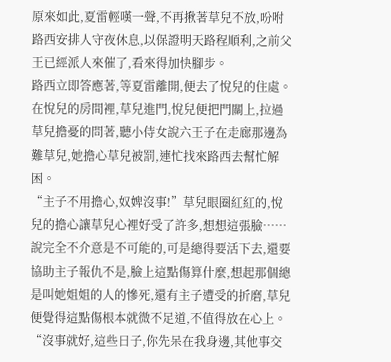原來如此,夏雷輕嘆一聲,不再揪著草兒不放,吩咐路西安排人守夜休息,以保證明天路程順利,之前父王已經派人來催了,看來得加快腳步。
路西立即答應著,等夏雷離開,便去了悅兒的住處。
在悅兒的房間裡,草兒進門,悅兒便把門關上,拉過草兒擔憂的問著,聽小侍女說六王子在走廊那邊為難草兒,她擔心草兒被罰,連忙找來路西去幫忙解困。
“主子不用擔心,奴婢沒事!”草兒眼圈紅紅的,悅兒的擔心讓草兒心裡好受了許多,想想這張臉……
說完全不介意是不可能的,可是總得要活下去,還要協助主子報仇不是,臉上這點傷算什麼,想起那個總是叫她姐姐的人的慘死,還有主子遭受的折磨,草兒便覺得這點傷根本就微不足道,不值得放在心上。
“沒事就好,這些日子,你先呆在我身邊,其他事交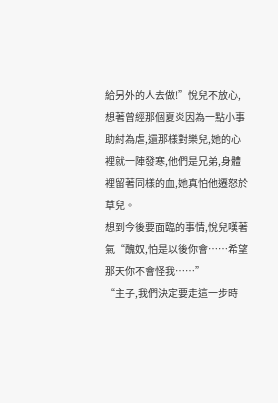給另外的人去做!”悅兒不放心,想著曾經那個夏炎因為一點小事助紂為虐,還那樣對樂兒,她的心裡就一陣發寒,他們是兄弟,身體裡留著同樣的血,她真怕他遷怒於草兒。
想到今後要面臨的事情,悅兒嘆著氣“醜奴,怕是以後你會……希望那天你不會怪我……”
“主子,我們決定要走這一步時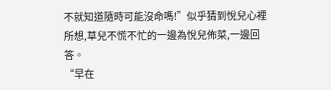不就知道隨時可能沒命嗎!”似乎猜到悅兒心裡所想,草兒不慌不忙的一邊為悅兒佈菜,一邊回答。
“早在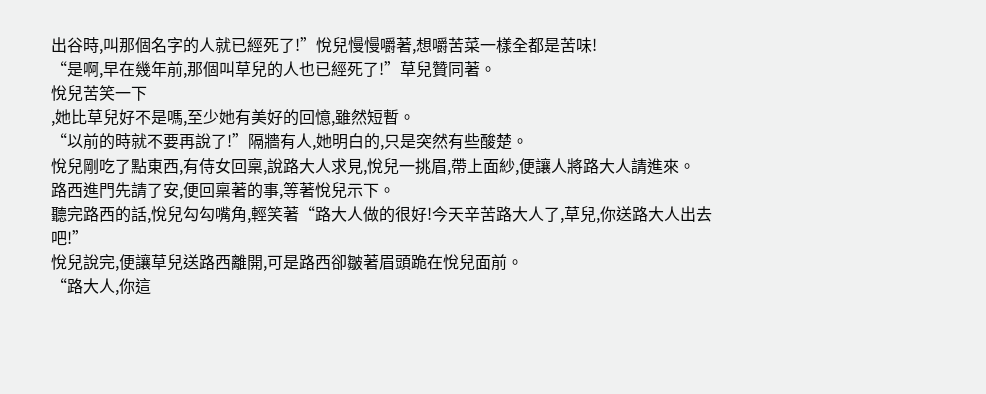出谷時,叫那個名字的人就已經死了!”悅兒慢慢嚼著,想嚼苦菜一樣全都是苦味!
“是啊,早在幾年前,那個叫草兒的人也已經死了!”草兒贊同著。
悅兒苦笑一下
,她比草兒好不是嗎,至少她有美好的回憶,雖然短暫。
“以前的時就不要再說了!”隔牆有人,她明白的,只是突然有些酸楚。
悅兒剛吃了點東西,有侍女回稟,說路大人求見,悅兒一挑眉,帶上面紗,便讓人將路大人請進來。
路西進門先請了安,便回稟著的事,等著悅兒示下。
聽完路西的話,悅兒勾勾嘴角,輕笑著“路大人做的很好!今天辛苦路大人了,草兒,你送路大人出去吧!”
悅兒說完,便讓草兒送路西離開,可是路西卻皺著眉頭跪在悅兒面前。
“路大人,你這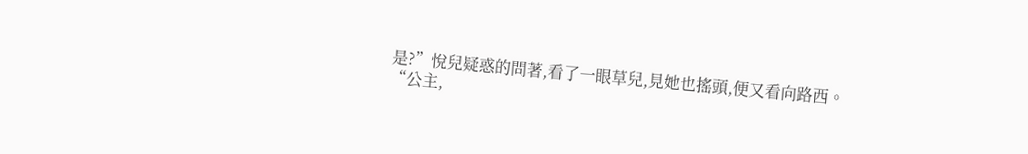是?”悅兒疑惑的問著,看了一眼草兒,見她也搖頭,便又看向路西。
“公主,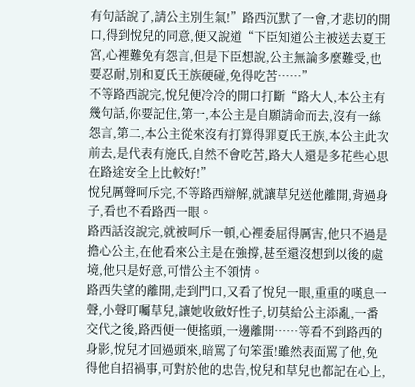有句話說了,請公主別生氣!”路西沉默了一會,才悲切的開口,得到悅兒的同意,便又說道“下臣知道公主被送去夏王宮,心裡難免有怨言,但是下臣想說,公主無論多麼難受,也要忍耐,別和夏氏王族硬碰,免得吃苦……”
不等路西說完,悅兒便冷冷的開口打斷“路大人,本公主有幾句話,你要記住,第一,本公主是自願請命而去,沒有一絲怨言,第二,本公主從來沒有打算得罪夏氏王族,本公主此次前去,是代表有施氏,自然不會吃苦,路大人還是多花些心思在路途安全上比較好!”
悅兒厲聲呵斥完,不等路西辯解,就讓草兒送他離開,背過身子,看也不看路西一眼。
路西話沒說完,就被呵斥一頓,心裡委屈得厲害,他只不過是擔心公主,在他看來公主是在強撐,甚至還沒想到以後的處境,他只是好意,可惜公主不領情。
路西失望的離開,走到門口,又看了悅兒一眼,重重的嘆息一聲,小聲叮囑草兒,讓她收斂好性子,切莫給公主添亂,一番交代之後,路西便一便搖頭,一邊離開……等看不到路西的身影,悅兒才回過頭來,暗罵了句笨蛋!雖然表面罵了他,免得他自招禍事,可對於他的忠告,悅兒和草兒也都記在心上,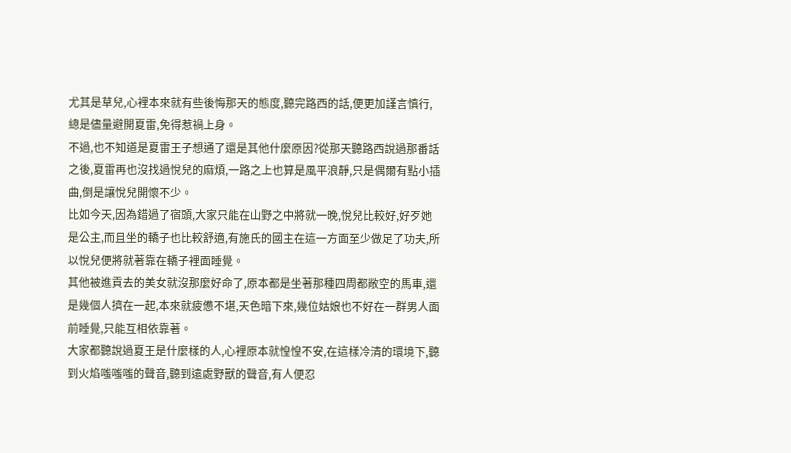尤其是草兒,心裡本來就有些後悔那天的態度,聽完路西的話,便更加謹言慎行,總是儘量避開夏雷,免得惹禍上身。
不過,也不知道是夏雷王子想通了還是其他什麼原因?從那天聽路西說過那番話之後,夏雷再也沒找過悅兒的麻煩,一路之上也算是風平浪靜,只是偶爾有點小插曲,倒是讓悅兒開懷不少。
比如今天,因為錯過了宿頭,大家只能在山野之中將就一晚,悅兒比較好,好歹她是公主,而且坐的轎子也比較舒適,有施氏的國主在這一方面至少做足了功夫,所以悅兒便將就著靠在轎子裡面睡覺。
其他被進貢去的美女就沒那麼好命了,原本都是坐著那種四周都敞空的馬車,還是幾個人擠在一起,本來就疲憊不堪,天色暗下來,幾位姑娘也不好在一群男人面前睡覺,只能互相依靠著。
大家都聽說過夏王是什麼樣的人,心裡原本就惶惶不安,在這樣冷清的環境下,聽到火焰嗤嗤嗤的聲音,聽到遠處野獸的聲音,有人便忍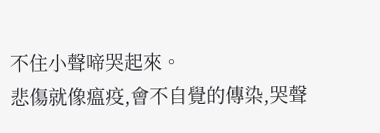不住小聲啼哭起來。
悲傷就像瘟疫,會不自覺的傳染,哭聲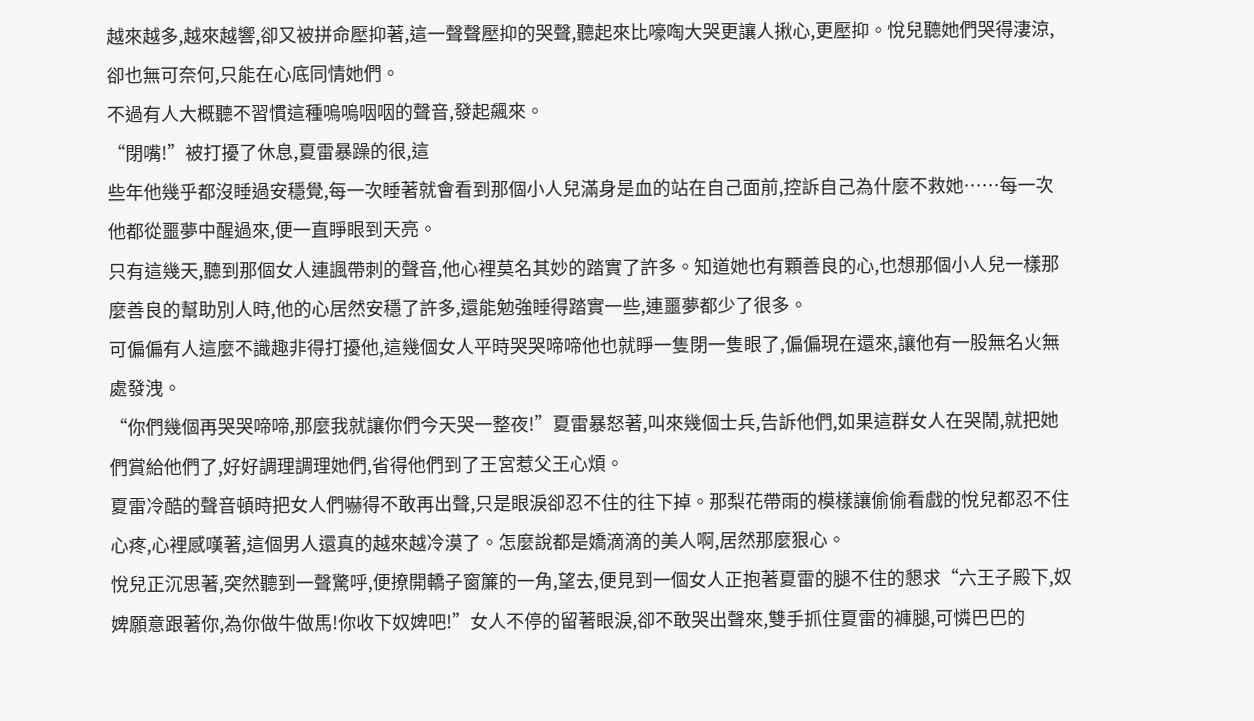越來越多,越來越響,卻又被拼命壓抑著,這一聲聲壓抑的哭聲,聽起來比嚎啕大哭更讓人揪心,更壓抑。悅兒聽她們哭得淒涼,卻也無可奈何,只能在心底同情她們。
不過有人大概聽不習慣這種嗚嗚咽咽的聲音,發起飆來。
“閉嘴!”被打擾了休息,夏雷暴躁的很,這
些年他幾乎都沒睡過安穩覺,每一次睡著就會看到那個小人兒滿身是血的站在自己面前,控訴自己為什麼不救她……每一次他都從噩夢中醒過來,便一直睜眼到天亮。
只有這幾天,聽到那個女人連諷帶刺的聲音,他心裡莫名其妙的踏實了許多。知道她也有顆善良的心,也想那個小人兒一樣那麼善良的幫助別人時,他的心居然安穩了許多,還能勉強睡得踏實一些,連噩夢都少了很多。
可偏偏有人這麼不識趣非得打擾他,這幾個女人平時哭哭啼啼他也就睜一隻閉一隻眼了,偏偏現在還來,讓他有一股無名火無處發洩。
“你們幾個再哭哭啼啼,那麼我就讓你們今天哭一整夜!”夏雷暴怒著,叫來幾個士兵,告訴他們,如果這群女人在哭鬧,就把她們賞給他們了,好好調理調理她們,省得他們到了王宮惹父王心煩。
夏雷冷酷的聲音頓時把女人們嚇得不敢再出聲,只是眼淚卻忍不住的往下掉。那梨花帶雨的模樣讓偷偷看戲的悅兒都忍不住心疼,心裡感嘆著,這個男人還真的越來越冷漠了。怎麼說都是嬌滴滴的美人啊,居然那麼狠心。
悅兒正沉思著,突然聽到一聲驚呼,便撩開轎子窗簾的一角,望去,便見到一個女人正抱著夏雷的腿不住的懇求“六王子殿下,奴婢願意跟著你,為你做牛做馬!你收下奴婢吧!”女人不停的留著眼淚,卻不敢哭出聲來,雙手抓住夏雷的褲腿,可憐巴巴的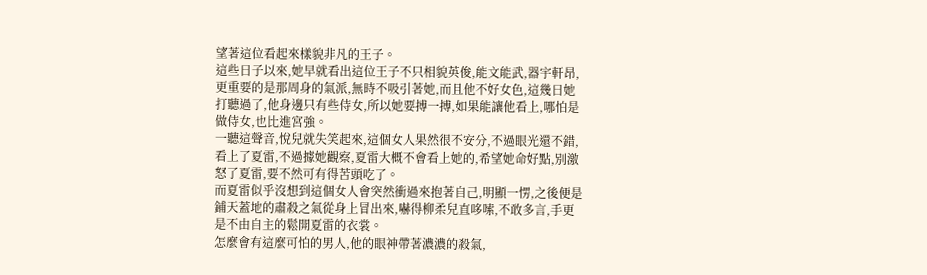望著這位看起來樣貌非凡的王子。
這些日子以來,她早就看出這位王子不只相貌英俊,能文能武,器宇軒昂,更重要的是那周身的氣派,無時不吸引著她,而且他不好女色,這幾日她打聽過了,他身邊只有些侍女,所以她要搏一搏,如果能讓他看上,哪怕是做侍女,也比進宮強。
一聽這聲音,悅兒就失笑起來,這個女人果然很不安分,不過眼光還不錯,看上了夏雷,不過據她觀察,夏雷大概不會看上她的,希望她命好點,別激怒了夏雷,要不然可有得苦頭吃了。
而夏雷似乎沒想到這個女人會突然衝過來抱著自己,明顯一愣,之後便是鋪天蓋地的肅殺之氣從身上冒出來,嚇得柳柔兒直哆嗦,不敢多言,手更是不由自主的鬆開夏雷的衣裳。
怎麼會有這麼可怕的男人,他的眼神帶著濃濃的殺氣,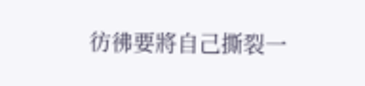彷彿要將自己撕裂一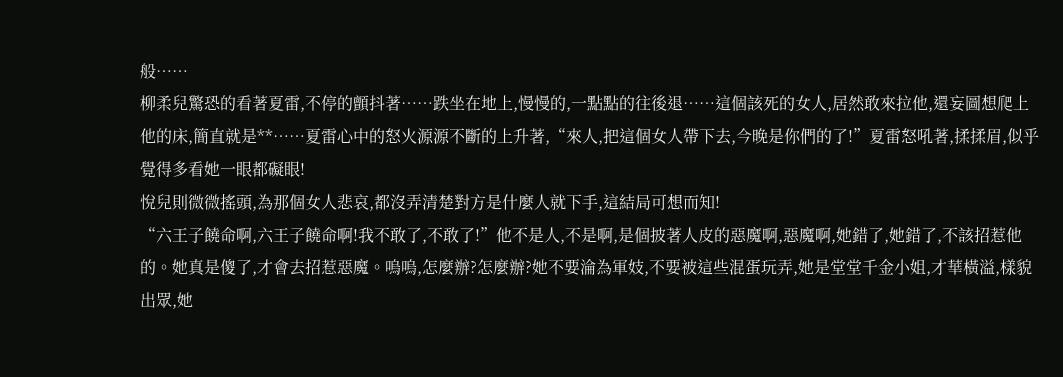般……
柳柔兒驚恐的看著夏雷,不停的顫抖著……跌坐在地上,慢慢的,一點點的往後退……這個該死的女人,居然敢來拉他,還妄圖想爬上他的床,簡直就是**……夏雷心中的怒火源源不斷的上升著,“來人,把這個女人帶下去,今晚是你們的了!”夏雷怒吼著,揉揉眉,似乎覺得多看她一眼都礙眼!
悅兒則微微搖頭,為那個女人悲哀,都沒弄清楚對方是什麼人就下手,這結局可想而知!
“六王子饒命啊,六王子饒命啊!我不敢了,不敢了!”他不是人,不是啊,是個披著人皮的惡魔啊,惡魔啊,她錯了,她錯了,不該招惹他的。她真是傻了,才會去招惹惡魔。嗚嗚,怎麼辦?怎麼辦?她不要淪為軍妓,不要被這些混蛋玩弄,她是堂堂千金小姐,才華橫溢,樣貌出眾,她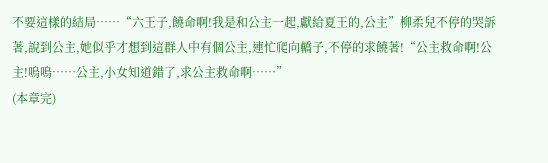不要這樣的結局……“六王子,饒命啊!我是和公主一起,獻給夏王的,公主”柳柔兒不停的哭訴著,說到公主,她似乎才想到這群人中有個公主,連忙爬向轎子,不停的求饒著!“公主救命啊!公主!嗚嗚……公主,小女知道錯了,求公主救命啊……”
(本章完)